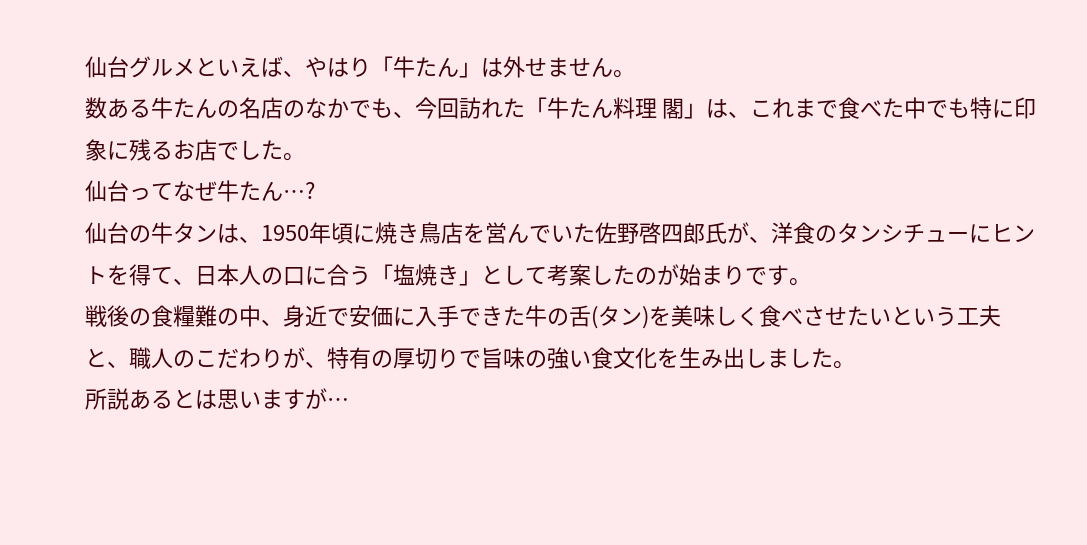仙台グルメといえば、やはり「牛たん」は外せません。
数ある牛たんの名店のなかでも、今回訪れた「牛たん料理 閣」は、これまで食べた中でも特に印象に残るお店でした。
仙台ってなぜ牛たん…?
仙台の牛タンは、1950年頃に焼き鳥店を営んでいた佐野啓四郎氏が、洋食のタンシチューにヒントを得て、日本人の口に合う「塩焼き」として考案したのが始まりです。
戦後の食糧難の中、身近で安価に入手できた牛の舌(タン)を美味しく食べさせたいという工夫と、職人のこだわりが、特有の厚切りで旨味の強い食文化を生み出しました。
所説あるとは思いますが…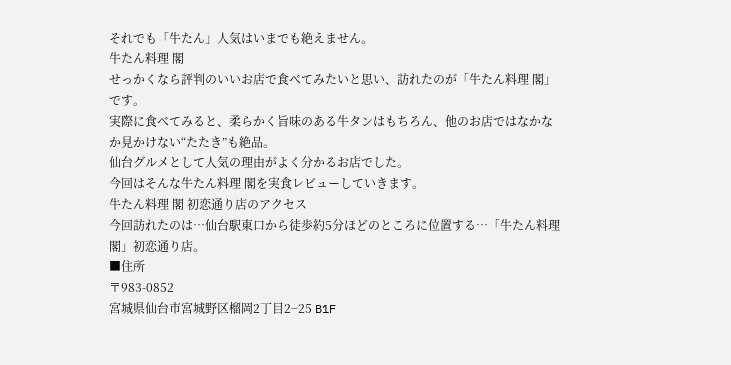それでも「牛たん」人気はいまでも絶えません。
牛たん料理 閣
せっかくなら評判のいいお店で食べてみたいと思い、訪れたのが「牛たん料理 閣」です。
実際に食べてみると、柔らかく旨味のある牛タンはもちろん、他のお店ではなかなか見かけない“たたき”も絶品。
仙台グルメとして人気の理由がよく分かるお店でした。
今回はそんな牛たん料理 閣を実食レビューしていきます。
牛たん料理 閣 初恋通り店のアクセス
今回訪れたのは…仙台駅東口から徒歩約5分ほどのところに位置する…「牛たん料理 閣」初恋通り店。
■住所
〒983-0852
宮城県仙台市宮城野区榴岡2丁目2−25 B1F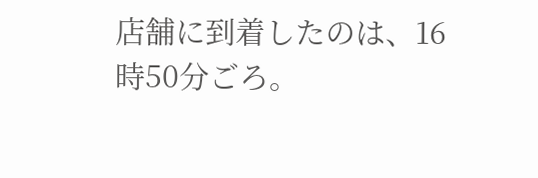店舗に到着したのは、16時50分ごろ。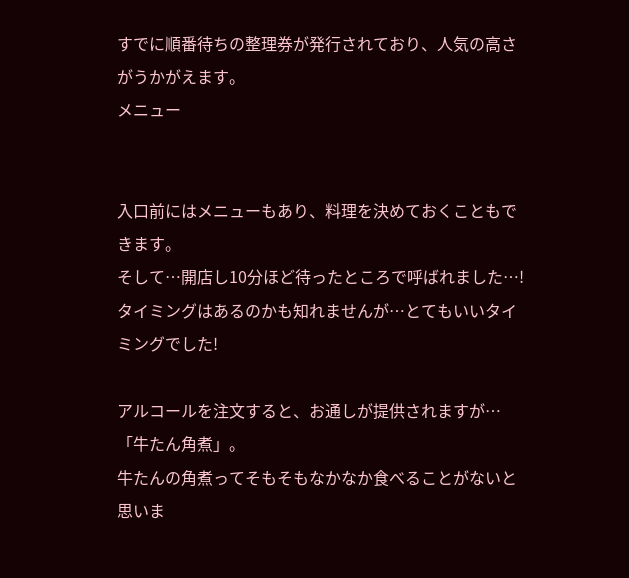すでに順番待ちの整理券が発行されており、人気の高さがうかがえます。
メニュー


入口前にはメニューもあり、料理を決めておくこともできます。
そして…開店し10分ほど待ったところで呼ばれました…!
タイミングはあるのかも知れませんが…とてもいいタイミングでした!

アルコールを注文すると、お通しが提供されますが…「牛たん角煮」。
牛たんの角煮ってそもそもなかなか食べることがないと思いま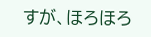すが、ほろほろ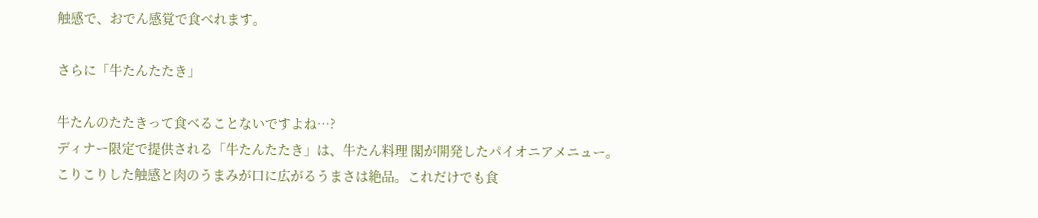触感で、おでん感覚で食べれます。

さらに「牛たんたたき」

牛たんのたたきって食べることないですよね…?
ディナー限定で提供される「牛たんたたき」は、牛たん料理 閣が開発したパイオニアメニュー。
こりこりした触感と肉のうまみが口に広がるうまさは絶品。これだけでも食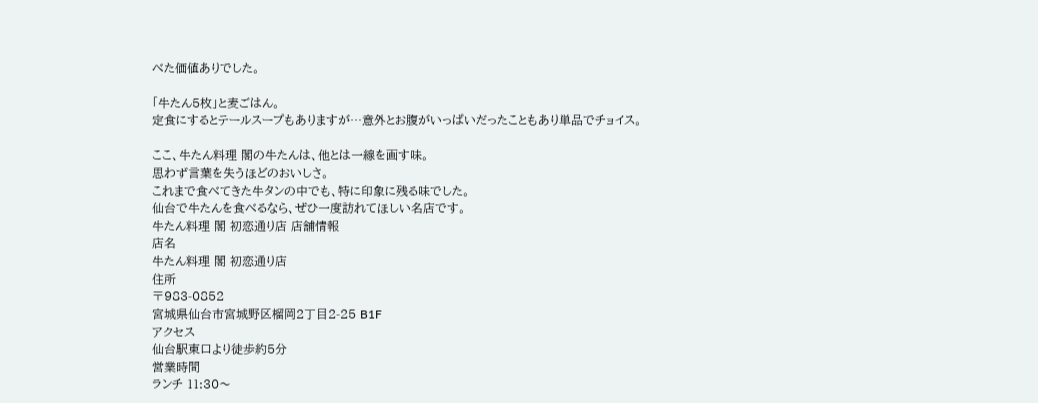べた価値ありでした。

「牛たん5枚」と麦ごはん。
定食にするとテールスープもありますが…意外とお腹がいっぱいだったこともあり単品でチョイス。

ここ、牛たん料理 閣の牛たんは、他とは一線を画す味。
思わず言葉を失うほどのおいしさ。
これまで食べてきた牛タンの中でも、特に印象に残る味でした。
仙台で牛たんを食べるなら、ぜひ一度訪れてほしい名店です。
牛たん料理 閣 初恋通り店 店舗情報
店名
牛たん料理 閣 初恋通り店
住所
〒983-0852
宮城県仙台市宮城野区榴岡2丁目2-25 B1F
アクセス
仙台駅東口より徒歩約5分
営業時間
ランチ 11:30〜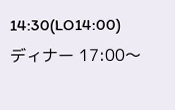14:30(LO14:00)
ディナー 17:00〜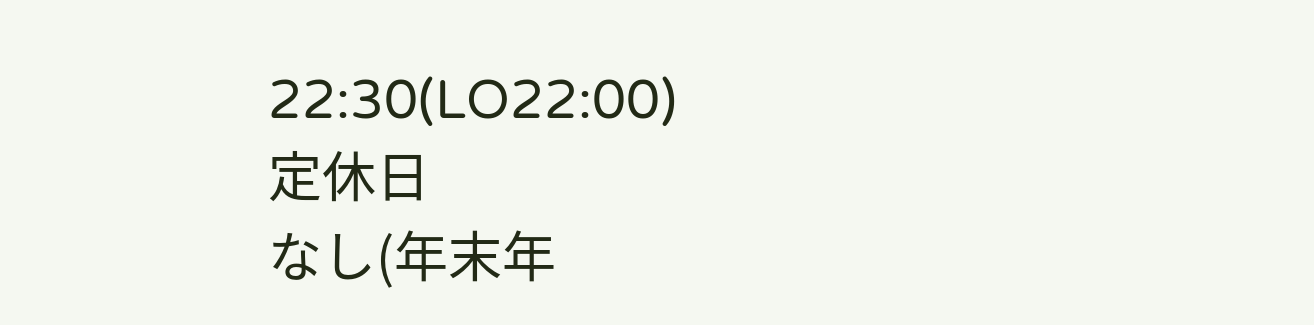22:30(LO22:00)
定休日
なし(年末年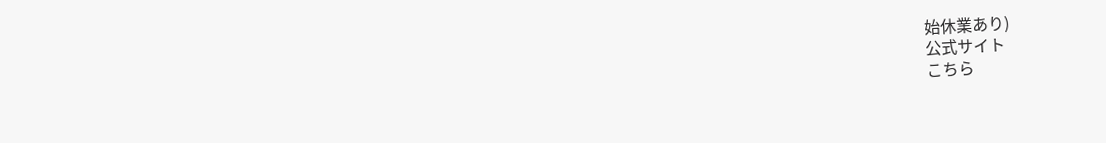始休業あり)
公式サイト
こちら